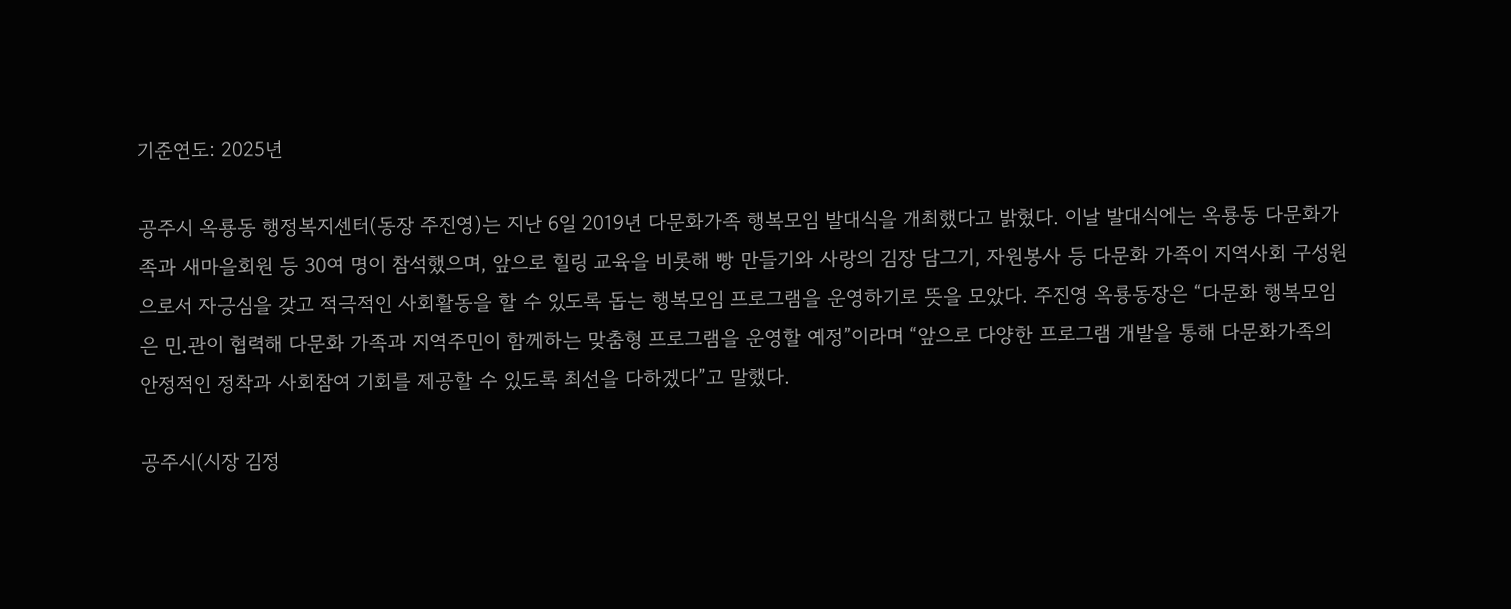기준연도: 2025년

공주시 옥룡동 행정복지센터(동장 주진영)는 지난 6일 2019년 다문화가족 행복모임 발대식을 개최했다고 밝혔다. 이날 발대식에는 옥룡동 다문화가족과 새마을회원 등 30여 명이 참석했으며, 앞으로 힐링 교육을 비롯해 빵 만들기와 사랑의 김장 담그기, 자원봉사 등 다문화 가족이 지역사회 구성원으로서 자긍심을 갖고 적극적인 사회활동을 할 수 있도록 돕는 행복모임 프로그램을 운영하기로 뜻을 모았다. 주진영 옥룡동장은 “다문화 행복모임은 민․관이 협력해 다문화 가족과 지역주민이 함께하는 맞춤형 프로그램을 운영할 예정”이라며 “앞으로 다양한 프로그램 개발을 통해 다문화가족의 안정적인 정착과 사회참여 기회를 제공할 수 있도록 최선을 다하겠다”고 말했다.

공주시(시장 김정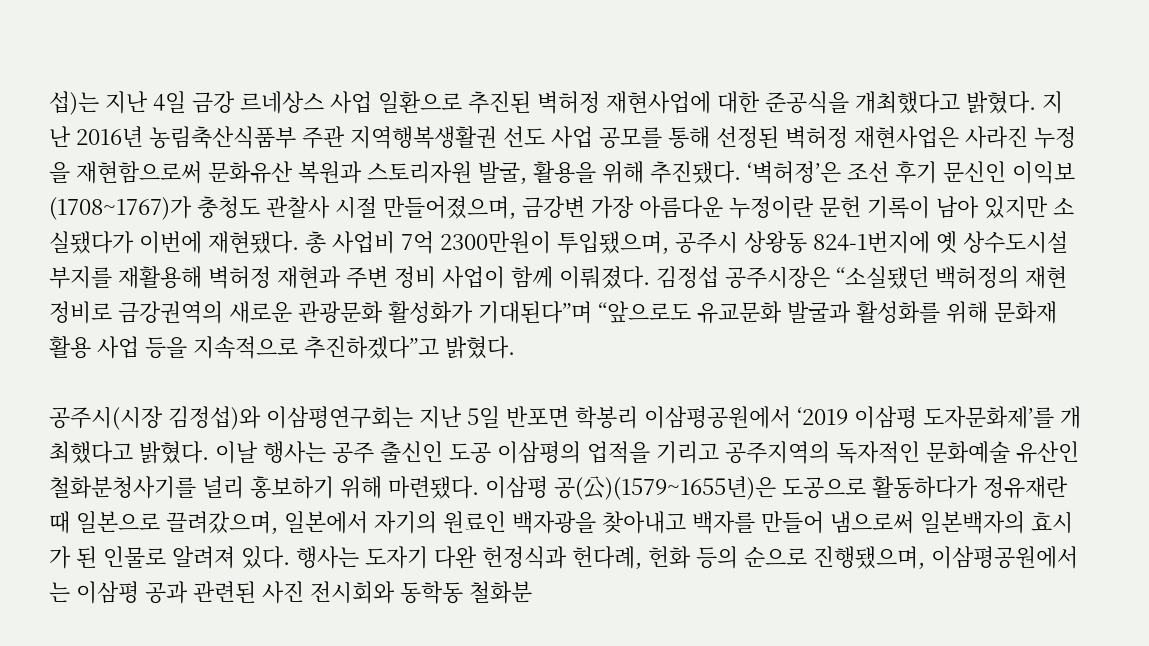섭)는 지난 4일 금강 르네상스 사업 일환으로 추진된 벽허정 재현사업에 대한 준공식을 개최했다고 밝혔다. 지난 2016년 농림축산식품부 주관 지역행복생활권 선도 사업 공모를 통해 선정된 벽허정 재현사업은 사라진 누정을 재현함으로써 문화유산 복원과 스토리자원 발굴, 활용을 위해 추진됐다. ‘벽허정’은 조선 후기 문신인 이익보(1708~1767)가 충청도 관찰사 시절 만들어졌으며, 금강변 가장 아름다운 누정이란 문헌 기록이 남아 있지만 소실됐다가 이번에 재현됐다. 총 사업비 7억 2300만원이 투입됐으며, 공주시 상왕동 824-1번지에 옛 상수도시설 부지를 재활용해 벽허정 재현과 주변 정비 사업이 함께 이뤄졌다. 김정섭 공주시장은 “소실됐던 백허정의 재현 정비로 금강권역의 새로운 관광문화 활성화가 기대된다”며 “앞으로도 유교문화 발굴과 활성화를 위해 문화재 활용 사업 등을 지속적으로 추진하겠다”고 밝혔다.

공주시(시장 김정섭)와 이삼평연구회는 지난 5일 반포면 학봉리 이삼평공원에서 ‘2019 이삼평 도자문화제’를 개최했다고 밝혔다. 이날 행사는 공주 출신인 도공 이삼평의 업적을 기리고 공주지역의 독자적인 문화예술 유산인 철화분청사기를 널리 홍보하기 위해 마련됐다. 이삼평 공(公)(1579~1655년)은 도공으로 활동하다가 정유재란 때 일본으로 끌려갔으며, 일본에서 자기의 원료인 백자광을 찾아내고 백자를 만들어 냄으로써 일본백자의 효시가 된 인물로 알려져 있다. 행사는 도자기 다완 헌정식과 헌다례, 헌화 등의 순으로 진행됐으며, 이삼평공원에서는 이삼평 공과 관련된 사진 전시회와 동학동 철화분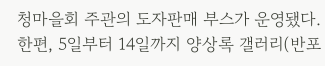청마을회 주관의 도자판매 부스가 운영됐다. 한편, 5일부터 14일까지 양상록 갤러리(반포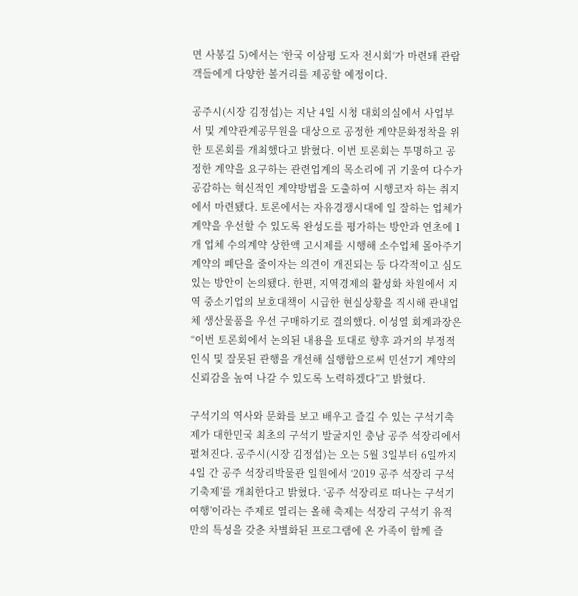면 사봉길 5)에서는 ‘한국 이삼평 도자 전시회‘가 마련돼 관람객들에게 다양한 볼거리를 제공할 예정이다.

공주시(시장 김정섭)는 지난 4일 시청 대회의실에서 사업부서 및 계약관계공무원을 대상으로 공정한 계약문화정착을 위한 토론회를 개최했다고 밝혔다. 이번 토론회는 투명하고 공정한 계약을 요구하는 관련업계의 목소리에 귀 기울여 다수가 공감하는 혁신적인 계약방법을 도출하여 시행코자 하는 취지에서 마련됐다. 토론에서는 자유경쟁시대에 일 잘하는 업체가 계약을 우선할 수 있도록 완성도를 평가하는 방안과 연초에 1개 업체 수의계약 상한액 고시제를 시행해 소수업체 몰아주기 계약의 폐단을 줄이자는 의견이 개진되는 등 다각적이고 심도 있는 방안이 논의됐다. 한편, 지역경제의 활성화 차원에서 지역 중소기업의 보호대책이 시급한 현실상황을 직시해 관내업체 생산물품을 우선 구매하기로 결의했다. 이성열 회계과장은 “이번 토론회에서 논의된 내용을 토대로 향후 과거의 부정적 인식 및 잘못된 관행을 개선해 실행함으로써 민선7기 계약의 신뢰감을 높여 나갈 수 있도록 노력하겠다”고 밝혔다.

구석기의 역사와 문화를 보고 배우고 즐길 수 있는 구석기축제가 대한민국 최초의 구석기 발굴지인 충남 공주 석장리에서 펼쳐진다. 공주시(시장 김정섭)는 오는 5월 3일부터 6일까지 4일 간 공주 석장리박물관 일원에서 ‘2019 공주 석장리 구석기축제’를 개최한다고 밝혔다. ‘공주 석장리로 떠나는 구석기 여행’이라는 주제로 열리는 올해 축제는 석장리 구석기 유적만의 특성을 갖춘 차별화된 프로그램에 온 가족이 함께 즐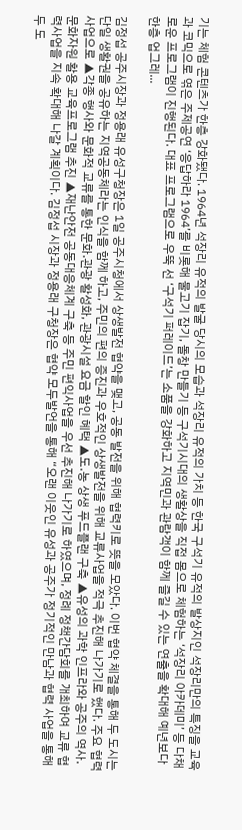기는 체험 콘텐츠가 한층 강화됐다. 1964년 석장리 유적의 발굴 당시의 모습과 석장리 유적의 가치 등 한국 구석기 유적의 발상지인 석장리만의 특징을 교육과 코믹으로 엮은 주제공연 ‘응답하라 1964’를 비롯해 물고기 잡기, 돌창 만들기 등 구석기시대의 생활상을 직접 몸으로 체험하는 ‘석장리 아카데미’ 등 다채로운 프로그램이 진행된다. 대표 프로그램으로 우뚝 선 ‘구석기 퍼레이드’는 소품을 강화하고 지역민과 관람객이 함께 즐길 수 있는 연출을 확대해 예년보다 한층 업그레...

김정섭 공주시장과 정용래 유성구청장은 1일 공주시청에서 상생발전 협약을 맺고, 공동 발전을 위해 협력키로 뜻을 모았다. 이번 협약 체결을 통해 두 도시는 단일 생활권을 공유하는 지역공동체라는 인식을 함께 하고, 주민의 편의 증진과 우호적인 상생발전을 위해 교류사업을 적극 추진해 나가기로 했다. 주요 협력 사업으로 ▲각종 행사와 문화적 교류를 통한 문화․관광 활성화, 관광시설 요금 할인 혜택 ▲도․농 상생 푸드플랜 구축 ▲유성의 과학 인프라와 공주의 역사․문화자원 활용 교육프로그램 추진 ▲재난안전 공동대응체계 구축 등 주민 편익사업을 우선 추진해 나가기로 하였으며, 정례 정책간담회를 개최하여 교류 협력사업을 지속 확대해 나갈 계획이다. 김정섭 시장과 정용래 구청장은 협약 모두발언을 통해 “오랜 이웃인 유성과 공주가 정기적인 만남과 협력 사업을 통해 두 도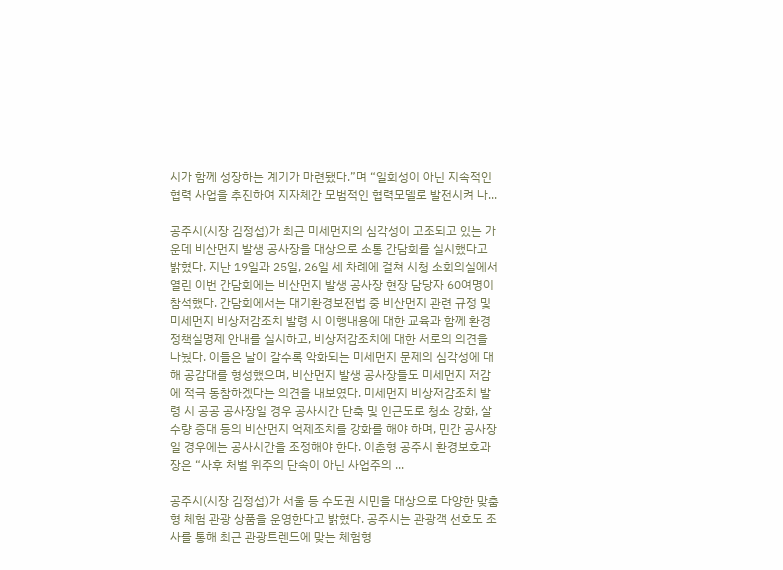시가 함께 성장하는 계기가 마련됐다.”며 “일회성이 아닌 지속적인 협력 사업을 추진하여 지자체간 모범적인 협력모델로 발전시켜 나...

공주시(시장 김정섭)가 최근 미세먼지의 심각성이 고조되고 있는 가운데 비산먼지 발생 공사장을 대상으로 소통 간담회를 실시했다고 밝혔다. 지난 19일과 25일, 26일 세 차례에 걸쳐 시청 소회의실에서 열린 이번 간담회에는 비산먼지 발생 공사장 현장 담당자 60여명이 참석했다. 간담회에서는 대기환경보전법 중 비산먼지 관련 규정 및 미세먼지 비상저감조치 발령 시 이행내용에 대한 교육과 함께 환경정책실명제 안내를 실시하고, 비상저감조치에 대한 서로의 의견을 나눴다. 이들은 날이 갈수록 악화되는 미세먼지 문제의 심각성에 대해 공감대를 형성했으며, 비산먼지 발생 공사장들도 미세먼지 저감에 적극 동참하겠다는 의견을 내보였다. 미세먼지 비상저감조치 발령 시 공공 공사장일 경우 공사시간 단축 및 인근도로 청소 강화, 살수량 증대 등의 비산먼지 억제조치를 강화를 해야 하며, 민간 공사장일 경우에는 공사시간을 조정해야 한다. 이춘형 공주시 환경보호과장은 “사후 처벌 위주의 단속이 아닌 사업주의 ...

공주시(시장 김정섭)가 서울 등 수도권 시민을 대상으로 다양한 맞춤형 체험 관광 상품을 운영한다고 밝혔다. 공주시는 관광객 선호도 조사를 통해 최근 관광트렌드에 맞는 체험형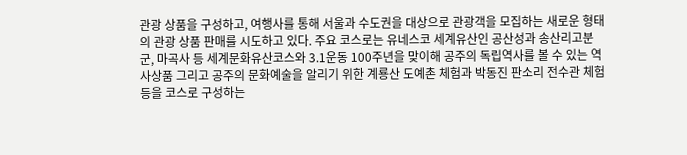관광 상품을 구성하고, 여행사를 통해 서울과 수도권을 대상으로 관광객을 모집하는 새로운 형태의 관광 상품 판매를 시도하고 있다. 주요 코스로는 유네스코 세계유산인 공산성과 송산리고분군, 마곡사 등 세계문화유산코스와 3.1운동 100주년을 맞이해 공주의 독립역사를 볼 수 있는 역사상품 그리고 공주의 문화예술을 알리기 위한 계룡산 도예촌 체험과 박동진 판소리 전수관 체험 등을 코스로 구성하는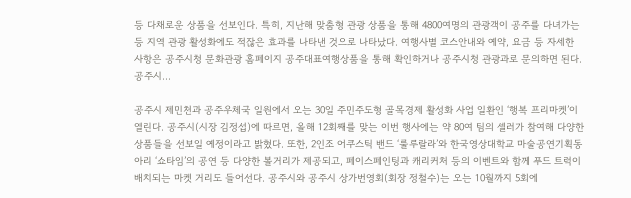등 다채로운 상품을 선보인다. 특히, 지난해 맞춤형 관광 상품을 통해 4800여명의 관광객이 공주를 다녀가는 등 지역 관광 활성화에도 적잖은 효과를 나타낸 것으로 나타났다. 여행사별 코스안내와 예약, 요금 등 자세한 사항은 공주시청 문화관광 홈페이지 공주대표여행상품을 통해 확인하거나 공주시청 관광과로 문의하면 된다. 공주시...

공주시 제민천과 공주우체국 일원에서 오는 30일 주민주도형 골목경제 활성화 사업 일환인 ‘행복 프리마켓’이 열린다. 공주시(시장 김정섭)에 따르면, 올해 12회째를 맞는 이번 행사에는 약 80여 팀의 셀러가 참여해 다양한 상품들을 선보일 예정이라고 밝혔다. 또한, 2인조 어쿠스틱 밴드 ‘룰루랄라’와 한국영상대학교 마술공연기획동아리 ‘쇼타임’의 공연 등 다양한 볼거리가 제공되고, 페이스페인팅과 캐리커처 등의 이벤트와 함께 푸드 트럭이 배치되는 마켓 거리도 들어선다. 공주시와 공주시 상가번영회(회장 정철수)는 오는 10월까지 5회에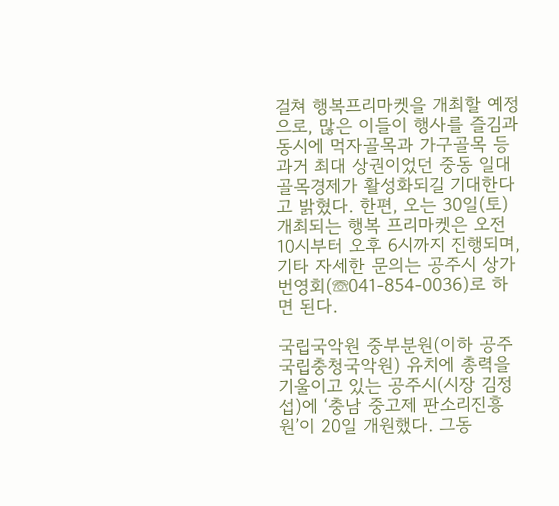걸쳐 행복프리마켓을 개최할 예정으로, 많은 이들이 행사를 즐김과 동시에 먹자골목과 가구골목 등 과거 최대 상권이었던 중동 일대 골목경제가 활성화되길 기대한다고 밝혔다. 한편, 오는 30일(토) 개최되는 행복 프리마켓은 오전 10시부터 오후 6시까지 진행되며, 기타 자세한 문의는 공주시 상가번영회(☏041-854-0036)로 하면 된다.

국립국악원 중부분원(이하 공주 국립충청국악원) 유치에 총력을 기울이고 있는 공주시(시장 김정섭)에 ‘충남 중고제 판소리진흥원’이 20일 개원했다. 그동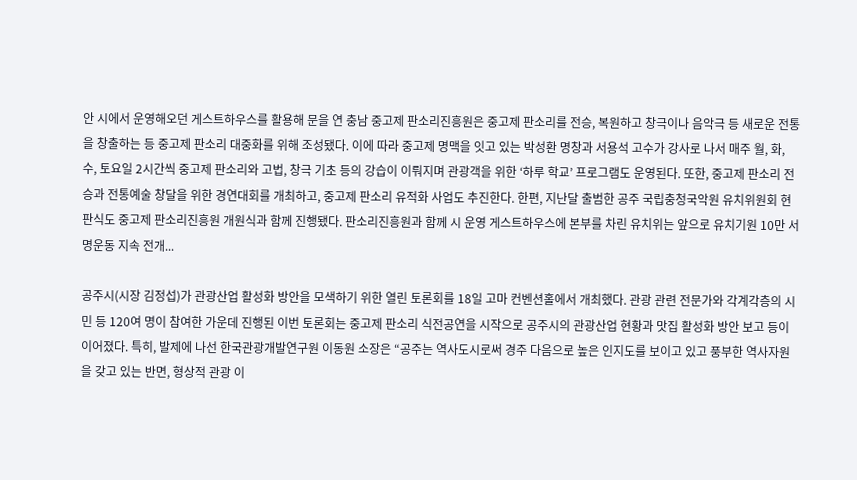안 시에서 운영해오던 게스트하우스를 활용해 문을 연 충남 중고제 판소리진흥원은 중고제 판소리를 전승, 복원하고 창극이나 음악극 등 새로운 전통을 창출하는 등 중고제 판소리 대중화를 위해 조성됐다. 이에 따라 중고제 명맥을 잇고 있는 박성환 명창과 서용석 고수가 강사로 나서 매주 월, 화, 수, 토요일 2시간씩 중고제 판소리와 고법, 창극 기초 등의 강습이 이뤄지며 관광객을 위한 ‘하루 학교’ 프로그램도 운영된다. 또한, 중고제 판소리 전승과 전통예술 창달을 위한 경연대회를 개최하고, 중고제 판소리 유적화 사업도 추진한다. 한편, 지난달 출범한 공주 국립충청국악원 유치위원회 현판식도 중고제 판소리진흥원 개원식과 함께 진행됐다. 판소리진흥원과 함께 시 운영 게스트하우스에 본부를 차린 유치위는 앞으로 유치기원 10만 서명운동 지속 전개...

공주시(시장 김정섭)가 관광산업 활성화 방안을 모색하기 위한 열린 토론회를 18일 고마 컨벤션홀에서 개최했다. 관광 관련 전문가와 각계각층의 시민 등 120여 명이 참여한 가운데 진행된 이번 토론회는 중고제 판소리 식전공연을 시작으로 공주시의 관광산업 현황과 맛집 활성화 방안 보고 등이 이어졌다. 특히, 발제에 나선 한국관광개발연구원 이동원 소장은 “공주는 역사도시로써 경주 다음으로 높은 인지도를 보이고 있고 풍부한 역사자원을 갖고 있는 반면, 형상적 관광 이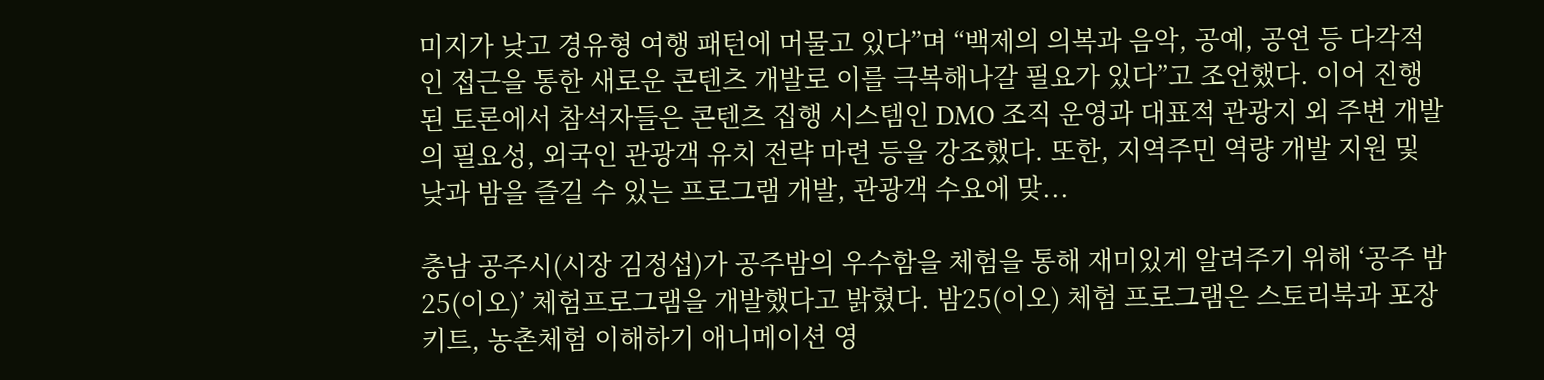미지가 낮고 경유형 여행 패턴에 머물고 있다”며 “백제의 의복과 음악, 공예, 공연 등 다각적인 접근을 통한 새로운 콘텐츠 개발로 이를 극복해나갈 필요가 있다”고 조언했다. 이어 진행된 토론에서 참석자들은 콘텐츠 집행 시스템인 DMO 조직 운영과 대표적 관광지 외 주변 개발의 필요성, 외국인 관광객 유치 전략 마련 등을 강조했다. 또한, 지역주민 역량 개발 지원 및 낮과 밤을 즐길 수 있는 프로그램 개발, 관광객 수요에 맞...

충남 공주시(시장 김정섭)가 공주밤의 우수함을 체험을 통해 재미있게 알려주기 위해 ‘공주 밤25(이오)’ 체험프로그램을 개발했다고 밝혔다. 밤25(이오) 체험 프로그램은 스토리북과 포장키트, 농촌체험 이해하기 애니메이션 영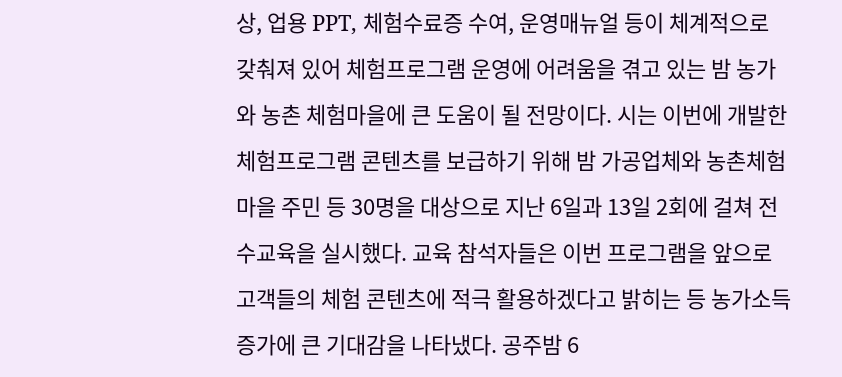상, 업용 PPT, 체험수료증 수여, 운영매뉴얼 등이 체계적으로 갖춰져 있어 체험프로그램 운영에 어려움을 겪고 있는 밤 농가와 농촌 체험마을에 큰 도움이 될 전망이다. 시는 이번에 개발한 체험프로그램 콘텐츠를 보급하기 위해 밤 가공업체와 농촌체험마을 주민 등 30명을 대상으로 지난 6일과 13일 2회에 걸쳐 전수교육을 실시했다. 교육 참석자들은 이번 프로그램을 앞으로 고객들의 체험 콘텐츠에 적극 활용하겠다고 밝히는 등 농가소득 증가에 큰 기대감을 나타냈다. 공주밤 6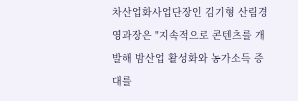차산업화사업단장인 김기형 산림경영과장은 "지속적으로 콘텐츠를 개발해 밤산업 활성화와 농가소득 증대를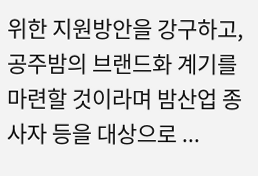위한 지원방안을 강구하고, 공주밤의 브랜드화 계기를 마련할 것이라며 밤산업 종사자 등을 대상으로 ...